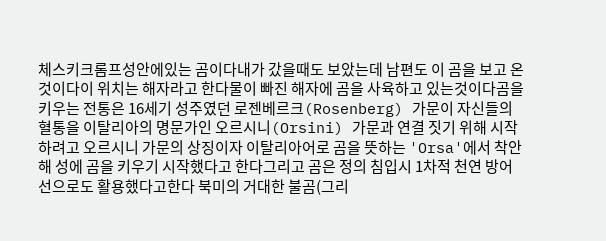체스키크롬프성안에있는 곰이다내가 갔을때도 보았는데 남편도 이 곰을 보고 온것이다이 위치는 해자라고 한다물이 빠진 해자에 곰을 사육하고 있는것이다곰을 키우는 전통은 16세기 성주였던 로젠베르크(Rosenberg) 가문이 자신들의 혈통을 이탈리아의 명문가인 오르시니(Orsini) 가문과 연결 짓기 위해 시작하려고 오르시니 가문의 상징이자 이탈리아어로 곰을 뜻하는 'Orsa'에서 착안해 성에 곰을 키우기 시작했다고 한다그리고 곰은 정의 침입시 1차적 천연 방어선으로도 활용했다고한다 북미의 거대한 불곰(그리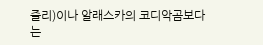즐리)이나 알래스카의 코디악곰보다는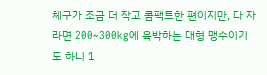체구가 조금 더 작고 콤팩트한 편이지만, 다 자라면 200~300kg에 육박하는 대형 맹수이기도 하니 1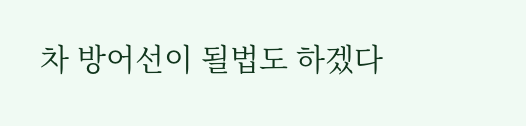차 방어선이 될법도 하겠다